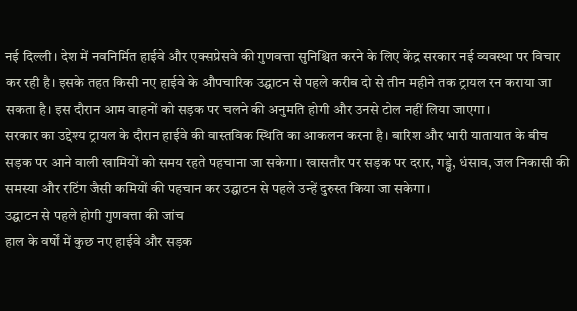नई दिल्ली। देश में नवनिर्मित हाईवे और एक्सप्रेसवे की गुणवत्ता सुनिश्चित करने के लिए केंद्र सरकार नई व्यवस्था पर विचार कर रही है। इसके तहत किसी नए हाईवे के औपचारिक उद्घाटन से पहले करीब दो से तीन महीने तक ट्रायल रन कराया जा सकता है। इस दौरान आम वाहनों को सड़क पर चलने की अनुमति होगी और उनसे टोल नहीं लिया जाएगा।
सरकार का उद्देश्य ट्रायल के दौरान हाईवे की वास्तविक स्थिति का आकलन करना है। बारिश और भारी यातायात के बीच सड़क पर आने वाली खामियों को समय रहते पहचाना जा सकेगा। खासतौर पर सड़क पर दरार, गड्ढे, धंसाव, जल निकासी की समस्या और रटिंग जैसी कमियों की पहचान कर उद्घाटन से पहले उन्हें दुरुस्त किया जा सकेगा।
उद्घाटन से पहले होगी गुणवत्ता की जांच
हाल के वर्षों में कुछ नए हाईवे और सड़क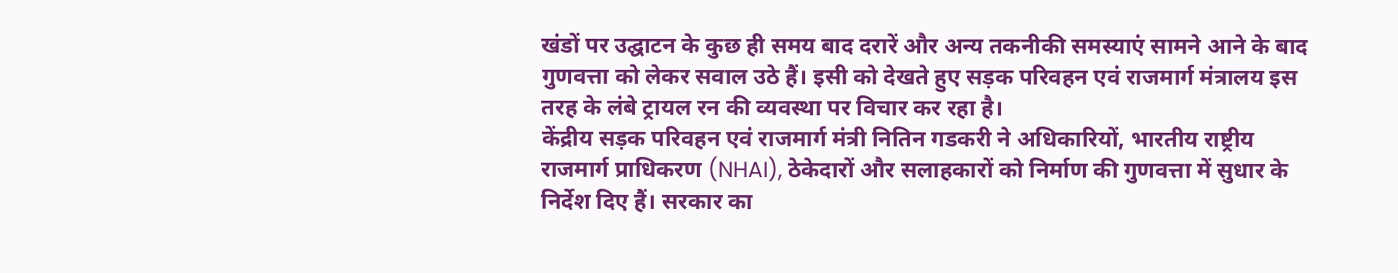खंडों पर उद्घाटन के कुछ ही समय बाद दरारें और अन्य तकनीकी समस्याएं सामने आने के बाद गुणवत्ता को लेकर सवाल उठे हैं। इसी को देखते हुए सड़क परिवहन एवं राजमार्ग मंत्रालय इस तरह के लंबे ट्रायल रन की व्यवस्था पर विचार कर रहा है।
केंद्रीय सड़क परिवहन एवं राजमार्ग मंत्री नितिन गडकरी ने अधिकारियों, भारतीय राष्ट्रीय राजमार्ग प्राधिकरण (NHAI), ठेकेदारों और सलाहकारों को निर्माण की गुणवत्ता में सुधार के निर्देश दिए हैं। सरकार का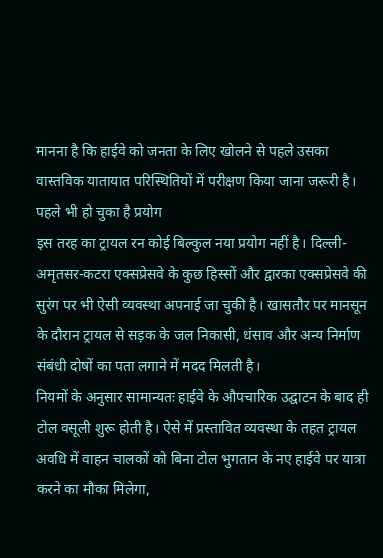मानना है कि हाईवे को जनता के लिए खोलने से पहले उसका वास्तविक यातायात परिस्थितियों में परीक्षण किया जाना जरूरी है।
पहले भी हो चुका है प्रयोग
इस तरह का ट्रायल रन कोई बिल्कुल नया प्रयोग नहीं है। दिल्ली-अमृतसर-कटरा एक्सप्रेसवे के कुछ हिस्सों और द्वारका एक्सप्रेसवे की सुरंग पर भी ऐसी व्यवस्था अपनाई जा चुकी है। खासतौर पर मानसून के दौरान ट्रायल से सड़क के जल निकासी, धंसाव और अन्य निर्माण संबंधी दोषों का पता लगाने में मदद मिलती है।
नियमों के अनुसार सामान्यतः हाईवे के औपचारिक उद्घाटन के बाद ही टोल वसूली शुरू होती है। ऐसे में प्रस्तावित व्यवस्था के तहत ट्रायल अवधि में वाहन चालकों को बिना टोल भुगतान के नए हाईवे पर यात्रा करने का मौका मिलेगा,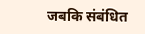जबकि संबंधित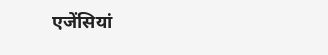एजेंसियां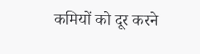कमियों को दूर करने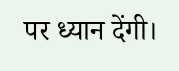पर ध्यान देंगी।